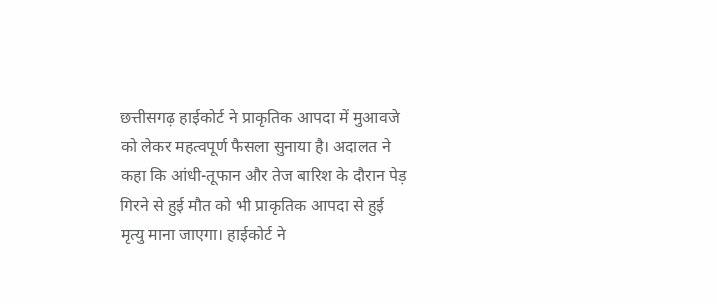छत्तीसगढ़ हाईकोर्ट ने प्राकृतिक आपदा में मुआवजे को लेकर महत्वपूर्ण फैसला सुनाया है। अदालत ने कहा कि आंधी-तूफान और तेज बारिश के दौरान पेड़ गिरने से हुई मौत को भी प्राकृतिक आपदा से हुई मृत्यु माना जाएगा। हाईकोर्ट ने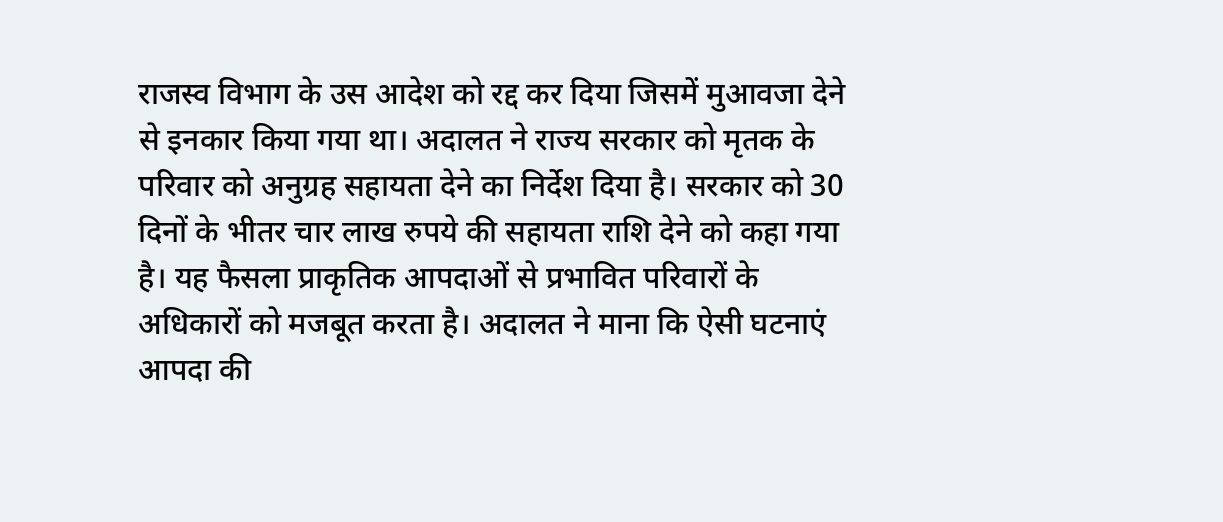राजस्व विभाग के उस आदेश को रद्द कर दिया जिसमें मुआवजा देने से इनकार किया गया था। अदालत ने राज्य सरकार को मृतक के परिवार को अनुग्रह सहायता देने का निर्देश दिया है। सरकार को 30 दिनों के भीतर चार लाख रुपये की सहायता राशि देने को कहा गया है। यह फैसला प्राकृतिक आपदाओं से प्रभावित परिवारों के अधिकारों को मजबूत करता है। अदालत ने माना कि ऐसी घटनाएं आपदा की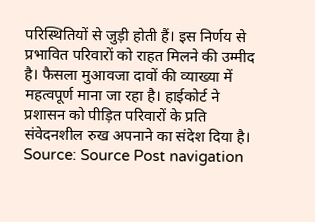परिस्थितियों से जुड़ी होती हैं। इस निर्णय से प्रभावित परिवारों को राहत मिलने की उम्मीद है। फैसला मुआवजा दावों की व्याख्या में महत्वपूर्ण माना जा रहा है। हाईकोर्ट ने प्रशासन को पीड़ित परिवारों के प्रति संवेदनशील रुख अपनाने का संदेश दिया है। Source: Source Post navigation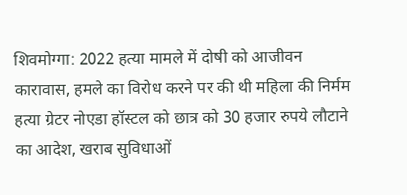शिवमोग्गा: 2022 हत्या मामले में दोषी को आजीवन कारावास, हमले का विरोध करने पर की थी महिला की निर्मम हत्या ग्रेटर नोएडा हॉस्टल को छात्र को 30 हजार रुपये लौटाने का आदेश, खराब सुविधाओं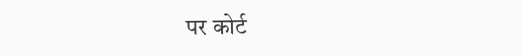पर कोर्ट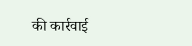की कार्रवाई